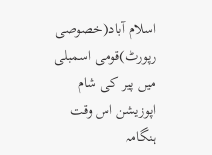اسلام آباد(خصوصی رپورٹ)قومی اسمبلی میں پیر کی شام اپوزیشن اس وقت ہنگامہ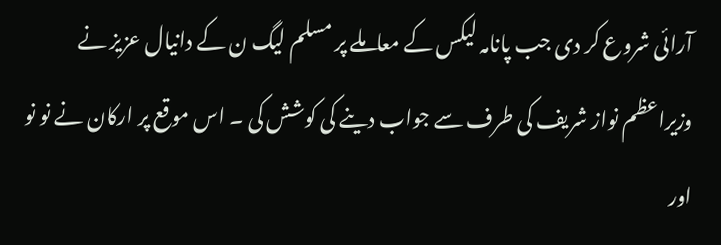آرائی شروع کر دی جب پانامہ لیکس کے معاملے پر مسلم لیگ ن کے دانیال عزیز نے وزیراعظم نواز شریف کی طرف سے جواب دینے کی کوشش کی ۔ اس موقع پر ارکان نے نو نو اور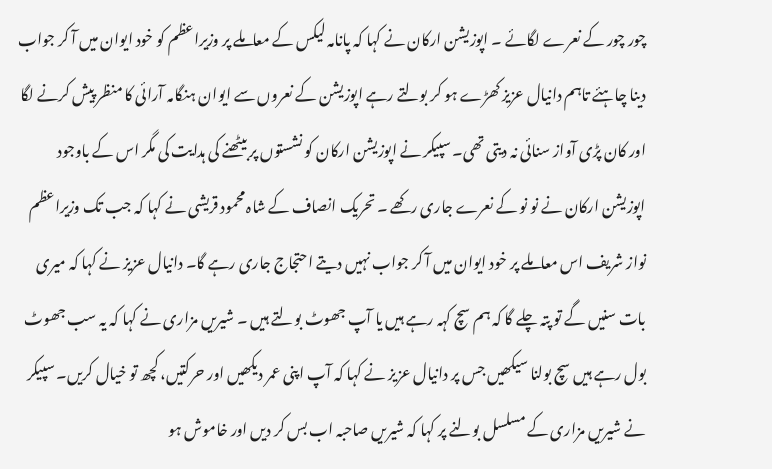چور چور کے نعرے لگائے ۔ اپوزیشن ارکان نے کہا کہ پانامہ لیکس کے معاملے پر وزیراعظم کو خود ایوان میں آ کر جواب دینا چاہئے تاہم دانیال عزیز کھڑے ہو کر بولتے رہے اپوزیشن کے نعروں سے ایوان ہنگامہ آرائی کا منظر پیش کرنے لگا اور کان پڑی آواز سنائی نہ دیتی تھی۔ سپیکر نے اپوزیشن ارکان کو نشستوں پر بیٹھنے کی ہدایت کی مگر اس کے باوجود اپوزیشن ارکان نے نو نو کے نعرے جاری رکھے ۔ تحریک انصاف کے شاہ محمود قریشی نے کہا کہ جب تک وزیراعظم نواز شریف اس معاملے پر خود ایوان میں آ کر جواب نہیں دیتے احتجاج جاری رہے گا۔ دانیال عزیز نے کہا کہ میری بات سنیں گے تو پتہ چلے گا کہ ہم سچ کہہ رہے ہیں یا آپ جھوٹ بولتے ہیں ۔ شیریں مزاری نے کہا کہ یہ سب جھوٹ بول رہے ہیں سچ بولنا سیکھیں جس پر دانیال عزیز نے کہا کہ آپ اپنی عمر دیکھیں اور حرکتیں، کچھ تو خیال کریں۔ سپیکر نے شیریں مزاری کے مسلسل بولنے پر کہا کہ شیریں صاحبہ اب بس کر دیں اور خاموش ہو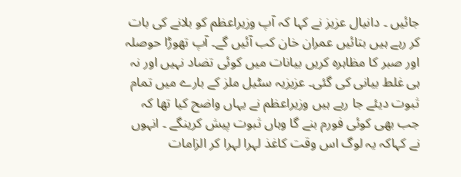جائیں ۔ دانیال عزیز نے کہا کہ آپ وزیراعظم کو بلانے کی بات کر رہے ہیں بتائیں عمران خان کب آئیں گے۔ آپ تھوڑا حوصلہ اور صبر کا مظاہرہ کریں بیانات میں کوئی تضاد نہیں اور نہ ہی غلط بیانی کی گئی۔ عزیزیہ سٹیل ملز کے بارے میں تمام ثبوت دیئے جا رہے ہیں وزیراعظم نے یہاں واضح کیا تھا کہ جب بھی کوئی فورم بنے گا وہاں ثبوت پیش کرینگے ۔ انہوں نے کہاکہ یہ لوگ اس وقت کاغذ لہرا لہرا کر الزامات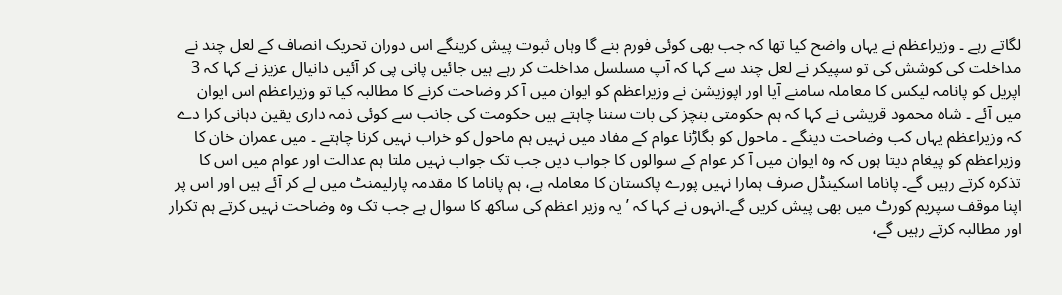لگاتے رہے ۔ وزیراعظم نے یہاں واضح کیا تھا کہ جب بھی کوئی فورم بنے گا وہاں ثبوت پیش کرینگے اس دوران تحریک انصاف کے لعل چند نے مداخلت کی کوشش کی تو سپیکر نے لعل چند سے کہا کہ آپ مسلسل مداخلت کر رہے ہیں جائیں پانی پی کر آئیں دانیال عزیز نے کہا کہ 3 اپریل کو پانامہ لیکس کا معاملہ سامنے آیا اور اپوزیشن نے وزیراعظم کو ایوان میں آ کر وضاحت کرنے کا مطالبہ کیا تو وزیراعظم اس ایوان میں آئے ۔ شاہ محمود قریشی نے کہا کہ ہم حکومتی بنچز کی بات سننا چاہتے ہیں حکومت کی جانب سے کوئی ذمہ داری یقین دہانی کرا دے کہ وزیراعظم یہاں کب وضاحت دینگے ۔ ماحول کو بگاڑنا عوام کے مفاد میں نہیں ہم ماحول کو خراب نہیں کرنا چاہتے ۔ میں عمران خان کا وزیراعظم کو پیغام دیتا ہوں کہ وہ ایوان میں آ کر عوام کے سوالوں کا جواب دیں جب تک جواب نہیں ملتا ہم عدالت اور عوام میں اس کا تذکرہ کرتے رہیں گے۔ پاناما اسکینڈل صرف ہمارا نہیں پورے پاکستان کا معاملہ ہے، ہم پاناما کا مقدمہ پارلیمنٹ میں لے کر آئے ہیں اور اس پر اپنا موقف سپریم کورٹ میں بھی پیش کریں گے۔انہوں نے کہا کہ ’یہ وزیر اعظم کی ساکھ کا سوال ہے جب تک وہ وضاحت نہیں کرتے ہم تکرار اور مطالبہ کرتے رہیں گے،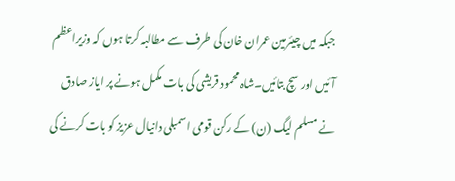جبکہ میں چیئرمین عمران خان کی طرف سے مطالبہ کرتا ہوں کہ وزیراعظم آئیں اور سچ بتائیں۔شاہ محمود قریشی کی بات مکمل ہونے پر ایاز صادق نے مسلم لیگ (ن) کے رکن قومی اسمبلی دانیال عزیز کو بات کرنے کی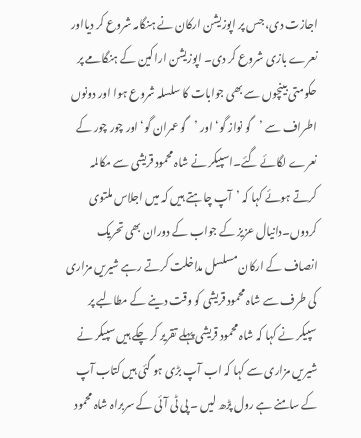اجازت دی، جس پر اپوزیشن ارکان نے ہنگامہ شروع کر دیااور نعرے بازی شروع کر دی۔ اپوزیشن اراکین کے ہنگامے پر حکومتی بینچوں سے بھی جوابات کا سلسلہ شروع ہوا اور دونوں اطراف سے ’گو نواز گو‘ اور ’گو عمران گو‘ اور چور چور کے نعرے لگائے گئے۔اسپیکر نے شاہ محمود قریشی سے مکالمہ کرتے ہوئے کہا کہ ’آپ چاہتے ہیں کہ میں اجلاس ملتوی کردوں۔دانیال عزیز کے جواب کے دوران بھی تحریک انصاف کے ارکان مسلسل مداخلت کرتے رہے شیریں مزاری کی طرف سے شاہ محمود قریشی کو وقت دینے کے مطالبے پر سپیکر نے کہا کہ شاہ محمود قریشی پہلے تقریر کر چکے ہیں سپیکر نے شیریں مزاری سے کہا کہ اب آپ بڑی ہو گئی ہیں کتاب آپ کے سامنے ہے رول پڑھ لیں ۔ پی ٹی آئی کے سربراہ شاہ محمود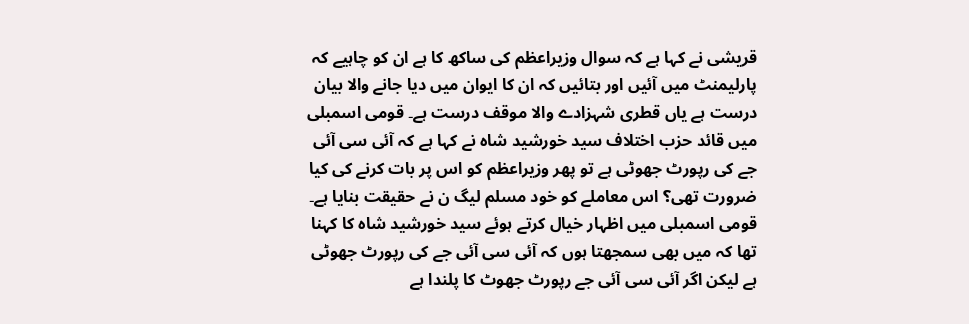قریشی نے کہا ہے کہ سوال وزیراعظم کی ساکھ کا ہے ان کو چاہیے کہ پارلیمنٹ میں آئیں اور بتائیں کہ ان کا ایوان میں دیا جانے والا بیان درست ہے یاں قطری شہزادے والا موقف درست ہے۔ قومی اسمبلی میں قائد حزب اختلاف سید خورشید شاہ نے کہا ہے کہ آئی سی آئی جے کی رپورٹ جھوٹی ہے تو پھر وزیراعظم کو اس پر بات کرنے کی کیا ضرورت تھی؟ اس معاملے کو خود مسلم لیگ ن نے حقیقت بنایا ہے۔ قومی اسمبلی میں اظہار خیال کرتے ہوئے سید خورشید شاہ کا کہنا تھا کہ میں بھی سمجھتا ہوں کہ آئی سی آئی جے کی رپورٹ جھوٹی ہے لیکن اگر آئی سی آئی جے رپورٹ جھوٹ کا پلندا ہے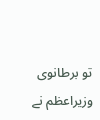تو برطانوی وزیراعظم نے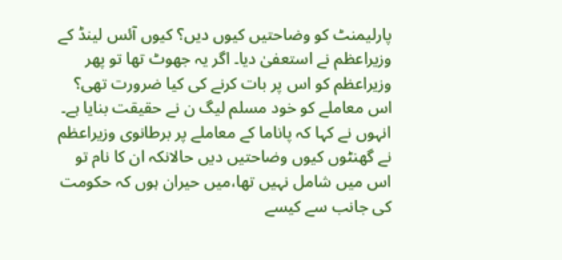پارلیمنٹ کو وضاحتیں کیوں دیں؟ کیوں آئس لینڈ کے وزیراعظم نے استعفیٰ دیا۔ اگر یہ جھوٹ تھا تو پھر وزیراعظم کو اس پر بات کرنے کی کیا ضرورت تھی؟ اس معاملے کو خود مسلم لیگ ن نے حقیقت بنایا ہے۔ انہوں نے کہا کہ پاناما کے معاملے پر برطانوی وزیراعظم نے گھنٹوں کیوں وضاحتیں دیں حالانکہ ان کا نام تو اس میں شامل نہیں تھا،میں حیران ہوں کہ حکومت کی جانب سے کیسے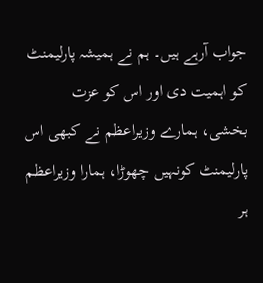جواب آرہے ہیں۔ ہم نے ہمیشہ پارلیمنٹ کو اہمیت دی اور اس کو عزت بخشی، ہمارے وزیراعظم نے کبھی اس پارلیمنٹ کونہیں چھوڑا، ہمارا وزیراعظم ہر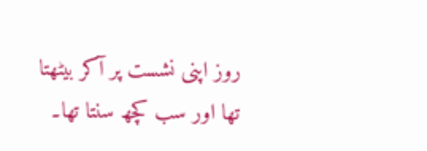روز اپنی نشست پر آکر بیٹھتا تھا اور سب کچھ سنتا تھا۔